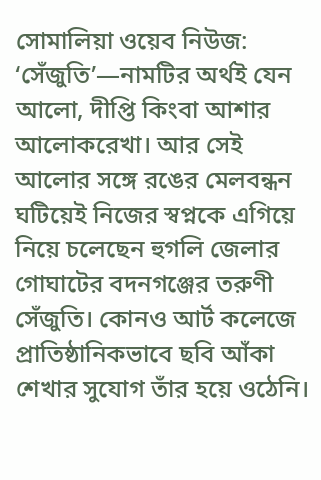সোমালিয়া ওয়েব নিউজ: ‘সেঁজুতি’—নামটির অর্থই যেন আলো, দীপ্তি কিংবা আশার আলোকরেখা। আর সেই আলোর সঙ্গে রঙের মেলবন্ধন ঘটিয়েই নিজের স্বপ্নকে এগিয়ে নিয়ে চলেছেন হুগলি জেলার গোঘাটের বদনগঞ্জের তরুণী সেঁজুতি। কোনও আর্ট কলেজে প্রাতিষ্ঠানিকভাবে ছবি আঁকা শেখার সুযোগ তাঁর হয়ে ওঠেনি।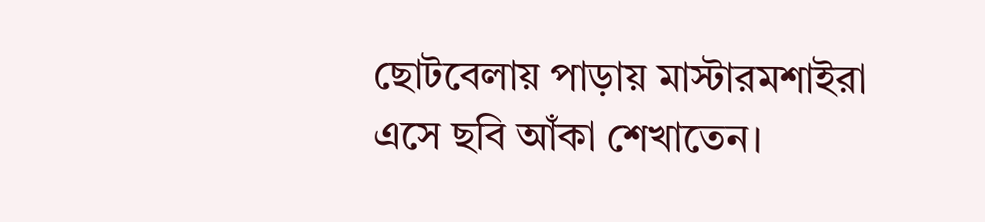ছোটবেলায় পাড়ায় মাস্টারমশাইরা এসে ছবি আঁকা শেখাতেন।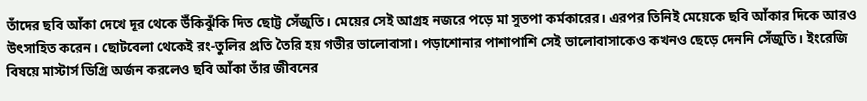তাঁদের ছবি আঁকা দেখে দূর থেকে উঁকিঝুঁকি দিত ছোট্ট সেঁজুতি। মেয়ের সেই আগ্রহ নজরে পড়ে মা সুতপা কর্মকারের। এরপর তিনিই মেয়েকে ছবি আঁকার দিকে আরও উৎসাহিত করেন। ছোটবেলা থেকেই রং-তুলির প্রতি তৈরি হয় গভীর ভালোবাসা। পড়াশোনার পাশাপাশি সেই ভালোবাসাকেও কখনও ছেড়ে দেননি সেঁজুতি। ইংরেজি বিষয়ে মাস্টার্স ডিগ্রি অর্জন করলেও ছবি আঁকা তাঁর জীবনের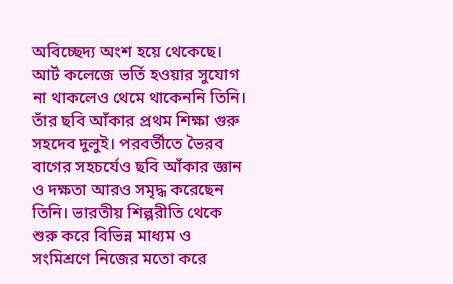অবিচ্ছেদ্য অংশ হয়ে থেকেছে। আর্ট কলেজে ভর্তি হওয়ার সুযোগ না থাকলেও থেমে থাকেননি তিনি। তাঁর ছবি আঁকার প্রথম শিক্ষা গুরু সহদেব দুলুই। পরবর্তীতে ভৈরব বাগের সহচর্যেও ছবি আঁকার জ্ঞান ও দক্ষতা আরও সমৃদ্ধ করেছেন তিনি। ভারতীয় শিল্পরীতি থেকে শুরু করে বিভিন্ন মাধ্যম ও সংমিশ্রণে নিজের মতো করে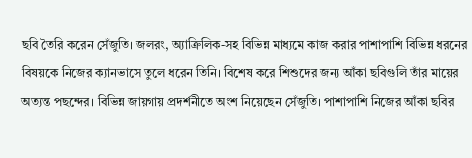ছবি তৈরি করেন সেঁজুতি। জলরং, অ্যাক্রিলিক-সহ বিভিন্ন মাধ্যমে কাজ করার পাশাপাশি বিভিন্ন ধরনের বিষয়কে নিজের ক্যানভাসে তুলে ধরেন তিনি। বিশেষ করে শিশুদের জন্য আঁকা ছবিগুলি তাঁর মায়ের অত্যন্ত পছন্দের। বিভিন্ন জায়গায় প্রদর্শনীতে অংশ নিয়েছেন সেঁজুতি। পাশাপাশি নিজের আঁকা ছবির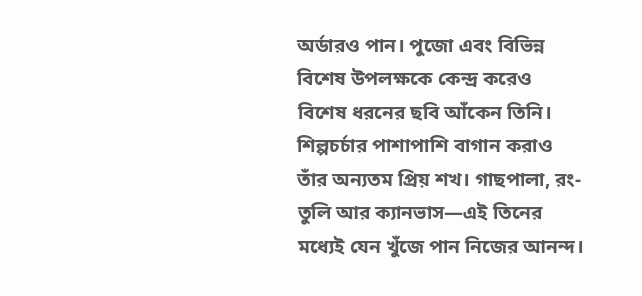অর্ডারও পান। পুজো এবং বিভিন্ন বিশেষ উপলক্ষকে কেন্দ্র করেও বিশেষ ধরনের ছবি আঁকেন তিনি। শিল্পচর্চার পাশাপাশি বাগান করাও তাঁর অন্যতম প্রিয় শখ। গাছপালা, রং-তুলি আর ক্যানভাস—এই তিনের মধ্যেই যেন খুঁজে পান নিজের আনন্দ।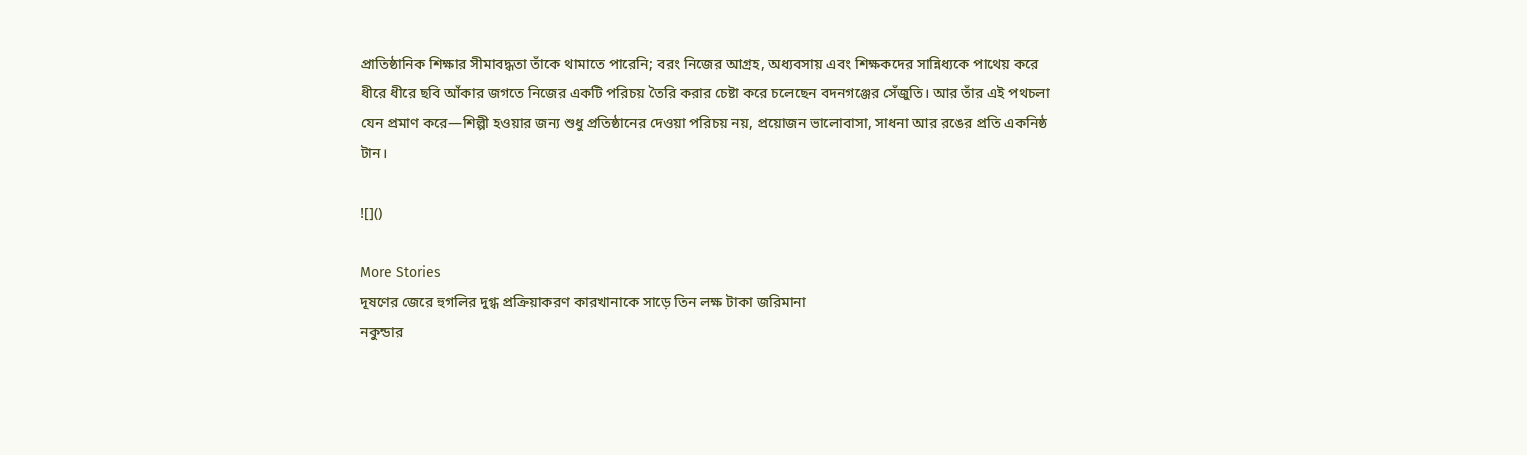প্রাতিষ্ঠানিক শিক্ষার সীমাবদ্ধতা তাঁকে থামাতে পারেনি; বরং নিজের আগ্রহ, অধ্যবসায় এবং শিক্ষকদের সান্নিধ্যকে পাথেয় করে ধীরে ধীরে ছবি আঁকার জগতে নিজের একটি পরিচয় তৈরি করার চেষ্টা করে চলেছেন বদনগঞ্জের সেঁজুতি। আর তাঁর এই পথচলা যেন প্রমাণ করে—শিল্পী হওয়ার জন্য শুধু প্রতিষ্ঠানের দেওয়া পরিচয় নয়, প্রয়োজন ভালোবাসা, সাধনা আর রঙের প্রতি একনিষ্ঠ টান।

![]()

More Stories
দূষণের জেরে হুগলির দুগ্ধ প্রক্রিয়াকরণ কারখানাকে সাড়ে তিন লক্ষ টাকা জরিমানা
নকুন্ডার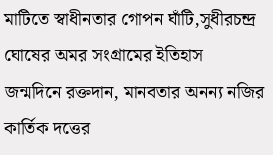মাটিতে স্বাধীনতার গোপন ঘাঁটি,সুধীরচন্দ্র ঘোষের অমর সংগ্রামের ইতিহাস
জন্মদিনে রক্তদান, মানবতার অনন্য নজির কার্তিক দত্তের